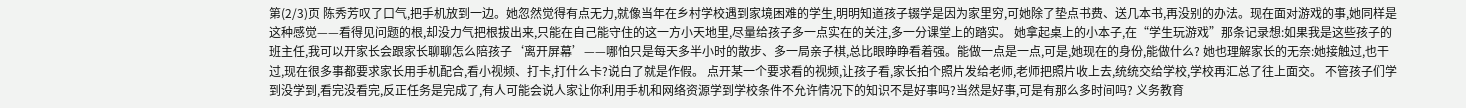第(2/3)页 陈秀芳叹了口气,把手机放到一边。她忽然觉得有点无力,就像当年在乡村学校遇到家境困难的学生,明明知道孩子辍学是因为家里穷,可她除了垫点书费、送几本书,再没别的办法。现在面对游戏的事,她同样是这种感觉——看得见问题的根,却没力气把根拔出来,只能在自己能守住的这一方小天地里,尽量给孩子多一点实在的关注,多一分课堂上的踏实。 她拿起桌上的小本子,在“学生玩游戏”那条记录想:如果我是这些孩子的班主任,我可以开家长会跟家长聊聊怎么陪孩子‘离开屏幕’——哪怕只是每天多半小时的散步、多一局亲子棋,总比眼睁睁看着强。能做一点是一点,可是,她现在的身份,能做什么? 她也理解家长的无奈:她接触过,也干过,现在很多事都要求家长用手机配合,看小视频、打卡,打什么卡?说白了就是作假。 点开某一个要求看的视频,让孩子看,家长拍个照片发给老师,老师把照片收上去,统统交给学校,学校再汇总了往上面交。 不管孩子们学到没学到,看完没看完,反正任务是完成了,有人可能会说人家让你利用手机和网络资源学到学校条件不允许情况下的知识不是好事吗?当然是好事,可是有那么多时间吗? 义务教育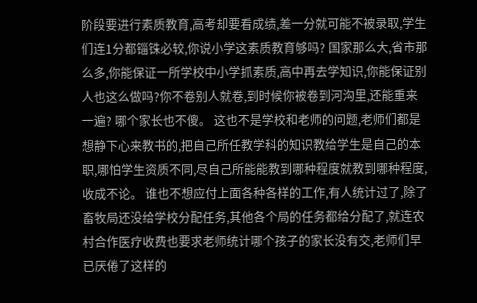阶段要进行素质教育,高考却要看成绩,差一分就可能不被录取,学生们连1分都锱铢必较,你说小学这素质教育够吗? 国家那么大,省市那么多,你能保证一所学校中小学抓素质,高中再去学知识,你能保证别人也这么做吗?你不卷别人就卷,到时候你被卷到河沟里,还能重来一遍? 哪个家长也不傻。 这也不是学校和老师的问题,老师们都是想静下心来教书的,把自己所任教学科的知识教给学生是自己的本职,哪怕学生资质不同,尽自己所能能教到哪种程度就教到哪种程度,收成不论。 谁也不想应付上面各种各样的工作,有人统计过了,除了畜牧局还没给学校分配任务,其他各个局的任务都给分配了,就连农村合作医疗收费也要求老师统计哪个孩子的家长没有交,老师们早已厌倦了这样的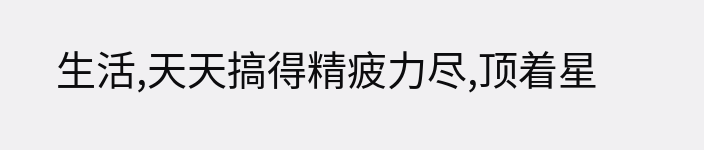生活,天天搞得精疲力尽,顶着星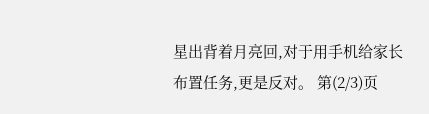星出背着月亮回,对于用手机给家长布置任务,更是反对。 第(2/3)页